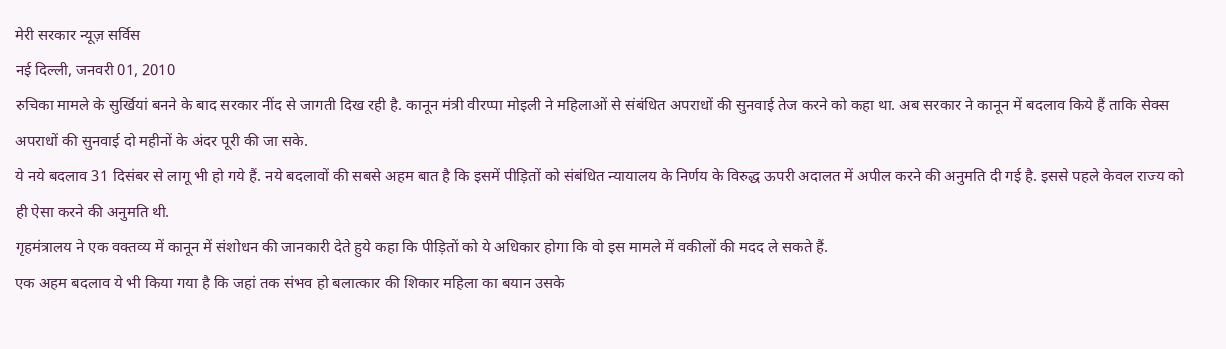मेरी सरकार न्यूज़ सर्विस
नई दिल्ली, जनवरी 01, 2010
रुचिका मामले के सुर्खियां बनने के बाद सरकार नींद से जागती दिख रही है. कानून मंत्री वीरप्पा मोइली ने महिलाओं से संबंधित अपराधों की सुनवाई तेज करने को कहा था. अब सरकार ने कानून में बदलाव किये हैं ताकि सेक्स अपराधों की सुनवाई दो महीनों के अंदर पूरी की जा सके.
ये नये बदलाव 31 दिसंबर से लागू भी हो गये हैं. नये बदलावों की सबसे अहम बात है कि इसमें पीड़ितों को संबंधित न्यायालय के निर्णय के विरुद्ध ऊपरी अदालत में अपील करने की अनुमति दी गई है. इससे पहले केवल राज्य को ही ऐसा करने की अनुमति थी.
गृहमंत्रालय ने एक वक्तव्य में कानून में संशोधन की जानकारी देते हुये कहा कि पीड़ितों को ये अधिकार होगा कि वो इस मामले में वकीलों की मदद ले सकते हैं.
एक अहम बदलाव ये भी किया गया है कि जहां तक संभव हो बलात्कार की शिकार महिला का बयान उसके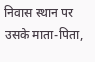निवास स्थान पर उसके माता-पिता,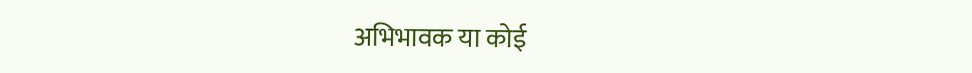अभिभावक या कोई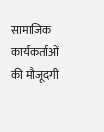सामाजिक कार्यकर्ताओं की मौजूदगी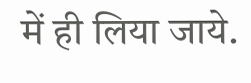में ही लिया जाये.